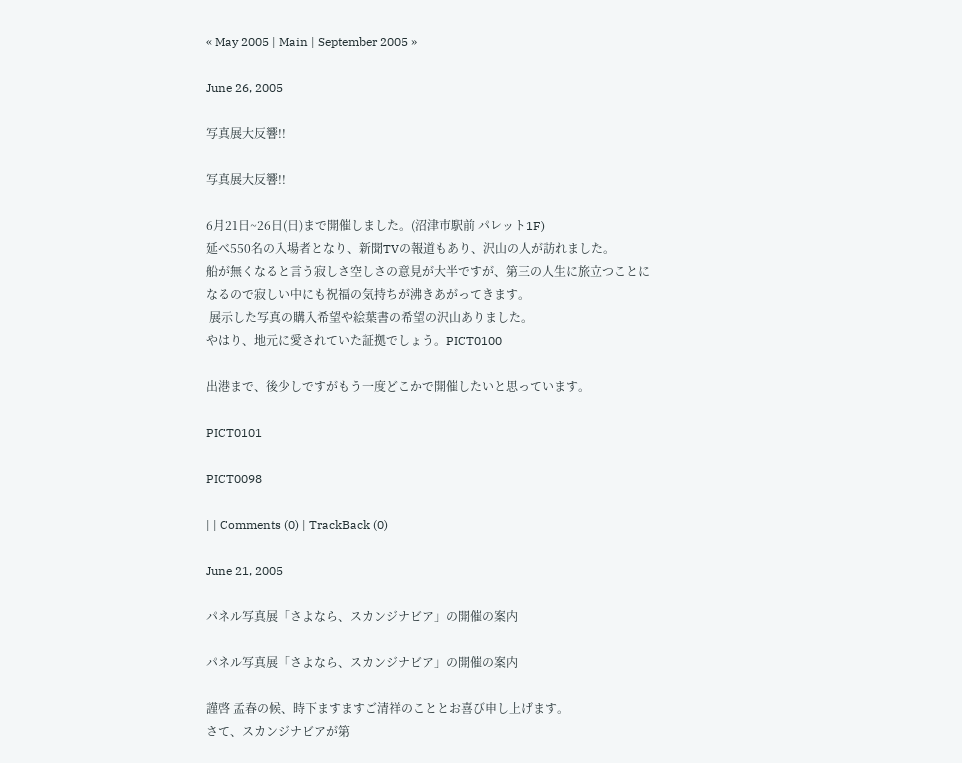« May 2005 | Main | September 2005 »

June 26, 2005

写真展大反響!!

写真展大反響!!

6月21日~26日(日)まで開催しました。(沼津市駅前 パレット1F)
延べ550名の入場者となり、新聞TVの報道もあり、沢山の人が訪れました。
船が無くなると言う寂しさ空しさの意見が大半ですが、第三の人生に旅立つことに
なるので寂しい中にも祝福の気持ちが沸きあがってきます。
 展示した写真の購入希望や絵葉書の希望の沢山ありました。
やはり、地元に愛されていた証拠でしょう。PICT0100

出港まで、後少しですがもう一度どこかで開催したいと思っています。

PICT0101

PICT0098

| | Comments (0) | TrackBack (0)

June 21, 2005

パネル写真展「さよなら、スカンジナビア」の開催の案内

パネル写真展「さよなら、スカンジナビア」の開催の案内

謹啓 孟春の候、時下ますますご清祥のこととお喜び申し上げます。
さて、スカンジナビアが第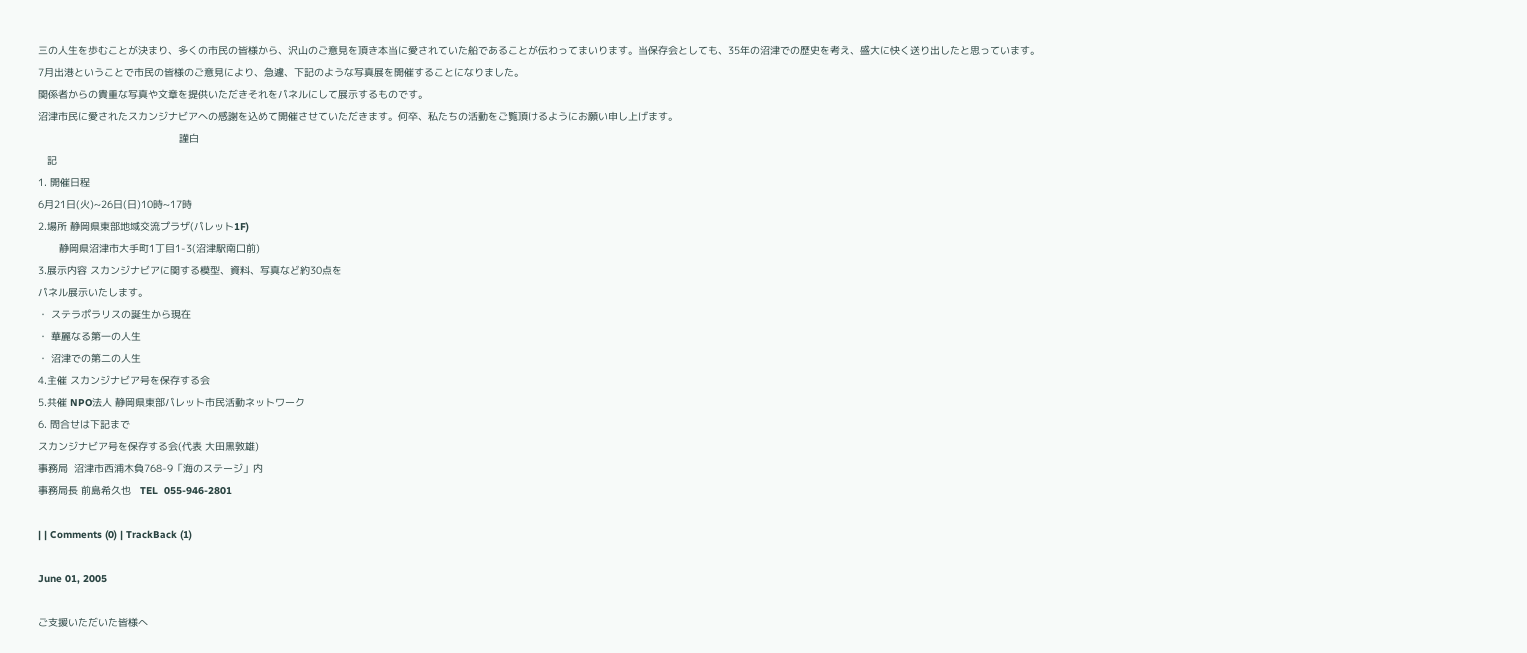三の人生を歩むことが決まり、多くの市民の皆様から、沢山のご意見を頂き本当に愛されていた船であることが伝わってまいります。当保存会としても、35年の沼津での歴史を考え、盛大に快く送り出したと思っています。
7月出港ということで市民の皆様のご意見により、急遽、下記のような写真展を開催することになりました。
関係者からの貴重な写真や文章を提供いただきそれをパネルにして展示するものです。
沼津市民に愛されたスカンジナビアへの感謝を込めて開催させていただきます。何卒、私たちの活動をご覧頂けるようにお願い申し上げます。
                                               謹白
   記
1. 開催日程
6月21日(火)~26日(日)10時~17時
2.場所 静岡県東部地域交流プラザ(パレット1F)
       静岡県沼津市大手町1丁目1-3(沼津駅南口前)
3.展示内容 スカンジナビアに関する模型、資料、写真など約30点を
パネル展示いたします。
・ ステラポラリスの誕生から現在
・ 華麗なる第一の人生
・ 沼津での第二の人生
4.主催 スカンジナビア号を保存する会
5.共催 NPO法人 静岡県東部パレット市民活動ネットワーク
6. 問合せは下記まで
スカンジナビア号を保存する会(代表 大田黒敦雄)
事務局  沼津市西浦木負768-9「海のステージ」内
事務局長 前島希久也   TEL  055-946-2801

| | Comments (0) | TrackBack (1)

June 01, 2005

ご支援いただいた皆様へ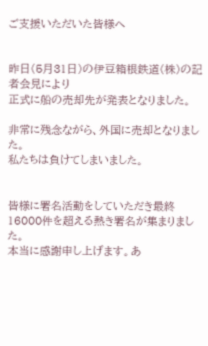ご支援いただいた皆様へ


昨日(5月31日)の伊豆箱根鉄道(株)の記者会見により
正式に船の売却先が発表となりました。

非常に残念ながら、外国に売却となりました。
私たちは負けてしまいました。


皆様に署名活動をしていただき最終16000件を超える熱き署名が集まりました。
本当に感謝申し上げます。あ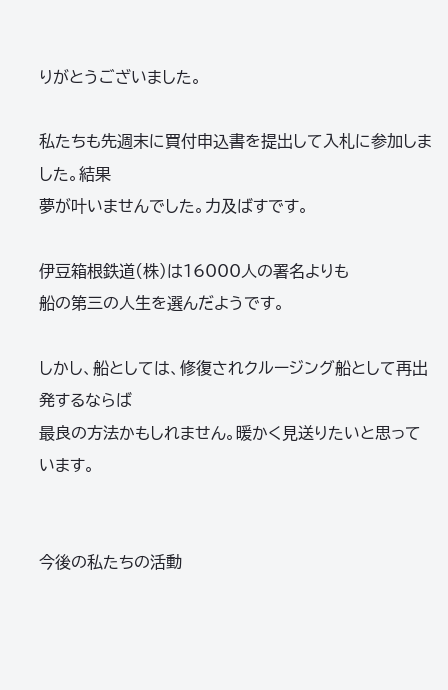りがとうございました。

私たちも先週末に買付申込書を提出して入札に参加しました。結果
夢が叶いませんでした。力及ばすです。

伊豆箱根鉄道(株)は16000人の署名よりも
船の第三の人生を選んだようです。

しかし、船としては、修復されクルージング船として再出発するならば
最良の方法かもしれません。暖かく見送りたいと思っています。


今後の私たちの活動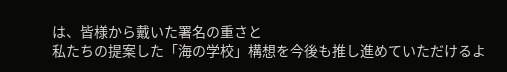は、皆様から戴いた署名の重さと
私たちの提案した「海の学校」構想を今後も推し進めていただけるよ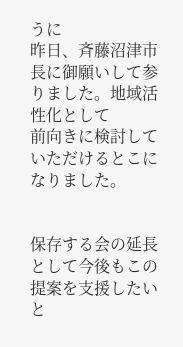うに
昨日、斉藤沼津市長に御願いして参りました。地域活性化として
前向きに検討していただけるとこになりました。


保存する会の延長として今後もこの提案を支援したいと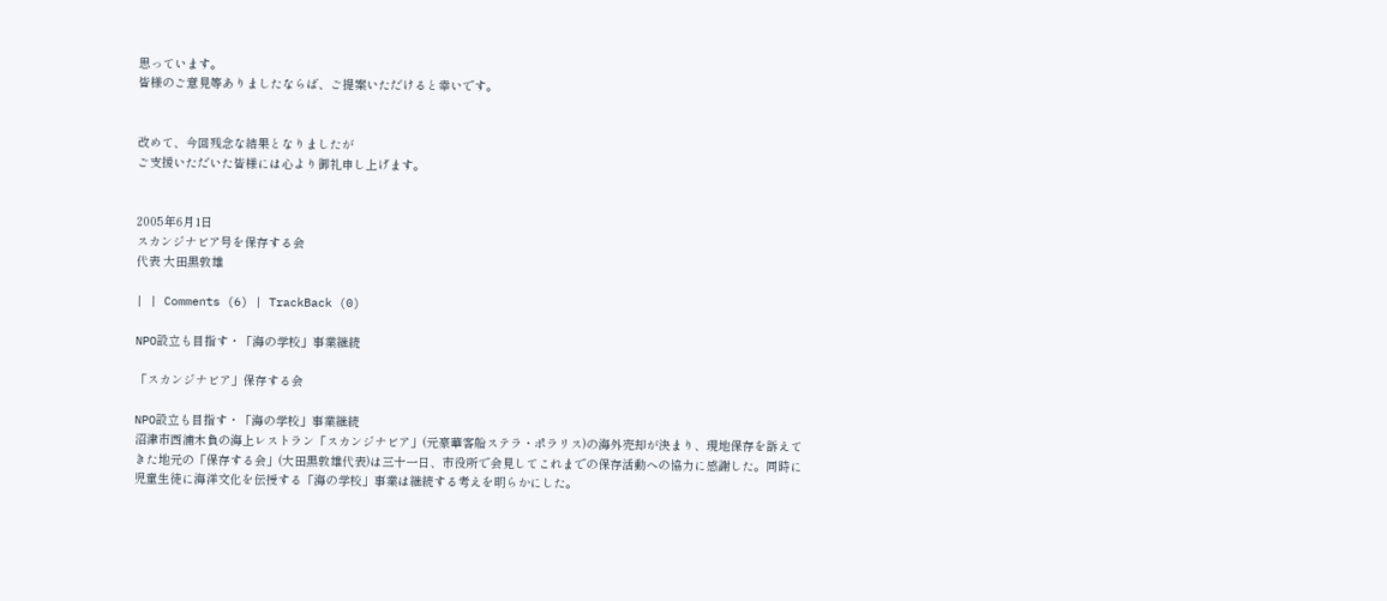思っています。
皆様のご意見等ありましたならば、ご提案いただけると幸いです。


改めて、今回残念な結果となりましたが
ご支援いただいた皆様には心より御礼申し上げます。


2005年6月1日
スカンジナビア号を保存する会
代表 大田黒敦雄

| | Comments (6) | TrackBack (0)

NPO設立も目指す・「海の学校」事業継続

「スカンジナビア」保存する会

NPO設立も目指す・「海の学校」事業継続
沼津市西浦木負の海上レストラン「スカンジナビア」(元豪華客船ステラ・ポラリス)の海外売却が決まり、現地保存を訴えてきた地元の「保存する会」(大田黒敦雄代表)は三十一日、市役所で会見してこれまでの保存活動への協力に感謝した。同時に児童生徒に海洋文化を伝授する「海の学校」事業は継続する考えを明らかにした。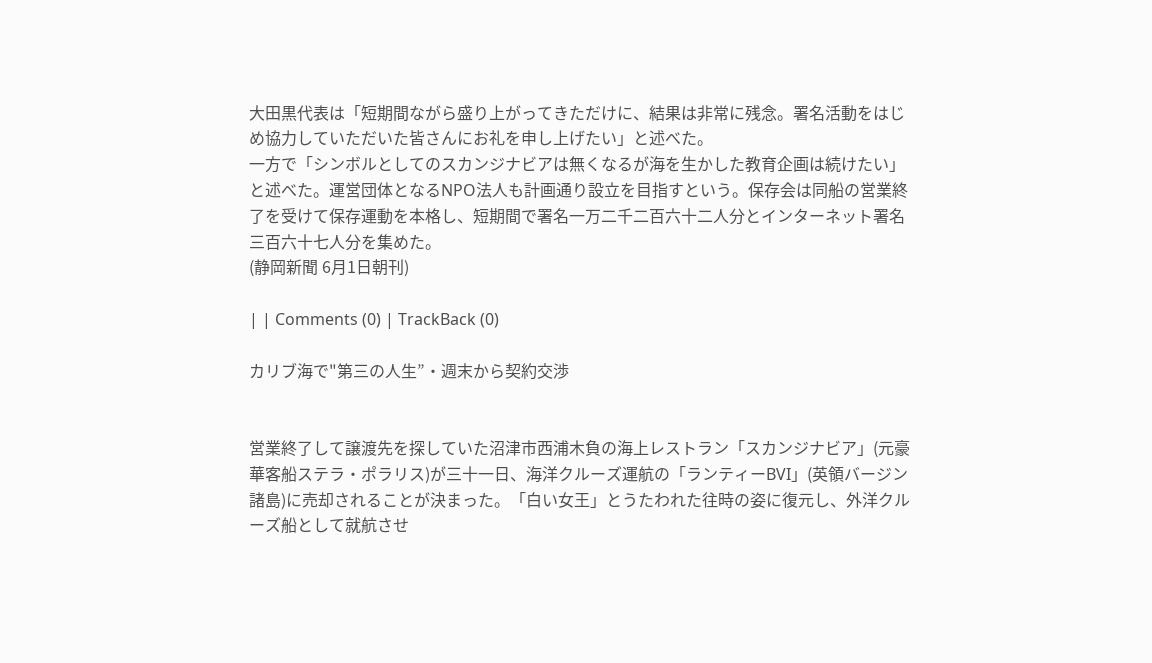大田黒代表は「短期間ながら盛り上がってきただけに、結果は非常に残念。署名活動をはじめ協力していただいた皆さんにお礼を申し上げたい」と述べた。
一方で「シンボルとしてのスカンジナビアは無くなるが海を生かした教育企画は続けたい」と述べた。運営団体となるNPO法人も計画通り設立を目指すという。保存会は同船の営業終了を受けて保存運動を本格し、短期間で署名一万二千二百六十二人分とインターネット署名三百六十七人分を集めた。
(静岡新聞 6月1日朝刊)

| | Comments (0) | TrackBack (0)

カリブ海で"第三の人生”・週末から契約交渉


営業終了して譲渡先を探していた沼津市西浦木負の海上レストラン「スカンジナビア」(元豪華客船ステラ・ポラリス)が三十一日、海洋クルーズ運航の「ランティーBVI」(英領バージン諸島)に売却されることが決まった。「白い女王」とうたわれた往時の姿に復元し、外洋クルーズ船として就航させ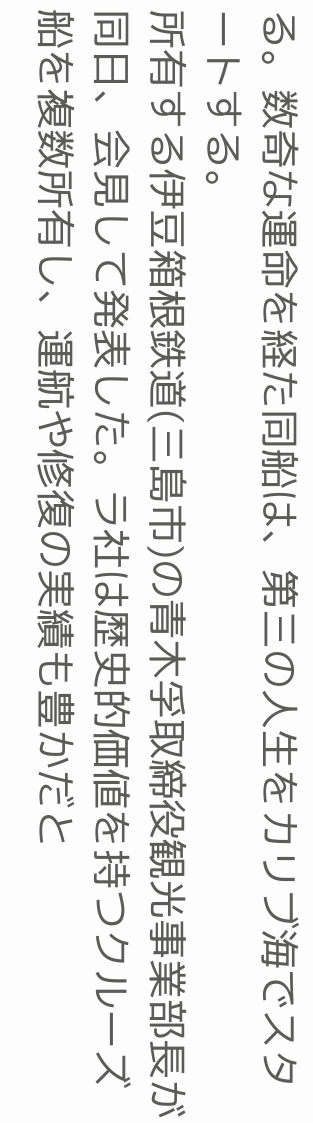る。数奇な運命を経た同船は、第三の人生をカリブ海でスタートする。
所有する伊豆箱根鉄道(三島市)の青木孚取締役観光事業部長が同日、会見して発表した。ラ社は歴史的価値を持つクルーズ船を複数所有し、運航や修復の実績も豊かだと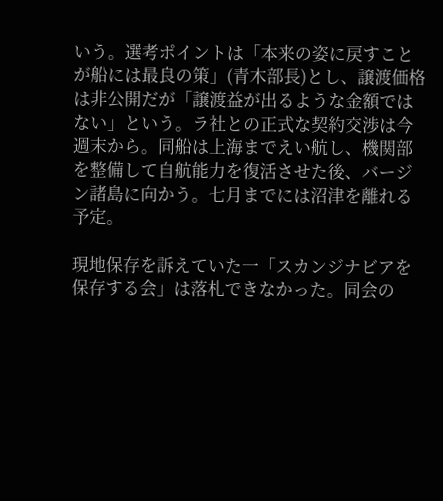いう。選考ポイントは「本来の姿に戻すことが船には最良の策」(青木部長)とし、譲渡価格は非公開だが「譲渡益が出るような金額ではない」という。ラ社との正式な契約交渉は今週末から。同船は上海までえい航し、機関部を整備して自航能力を復活させた後、バージン諸島に向かう。七月までには沼津を離れる予定。

現地保存を訴えていた一「スカンジナビアを保存する会」は落札できなかった。同会の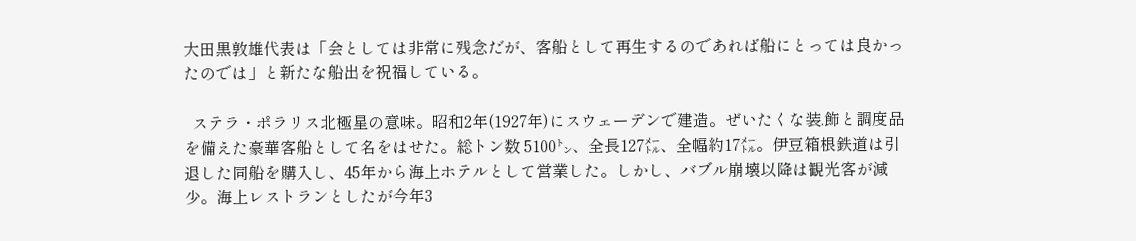大田黒敦雄代表は「会としては非常に残念だが、客船として再生するのであれば船にとっては良かったのでは」と新たな船出を祝福している。

  ステラ・ポラリス北極星の意味。昭和2年(1927年)にスウェーデンで建造。ぜいたくな装.飾と調度品を備えた豪華客船として名をはせた。総トン数 5100㌧、全長127㍍、全幅約17㍍。伊豆箱根鉄道は引退した同船を購入し、45年から海上ホテルとして営業した。しかし、バブル崩壊以降は観光客が減少。海上レストランとしたが今年3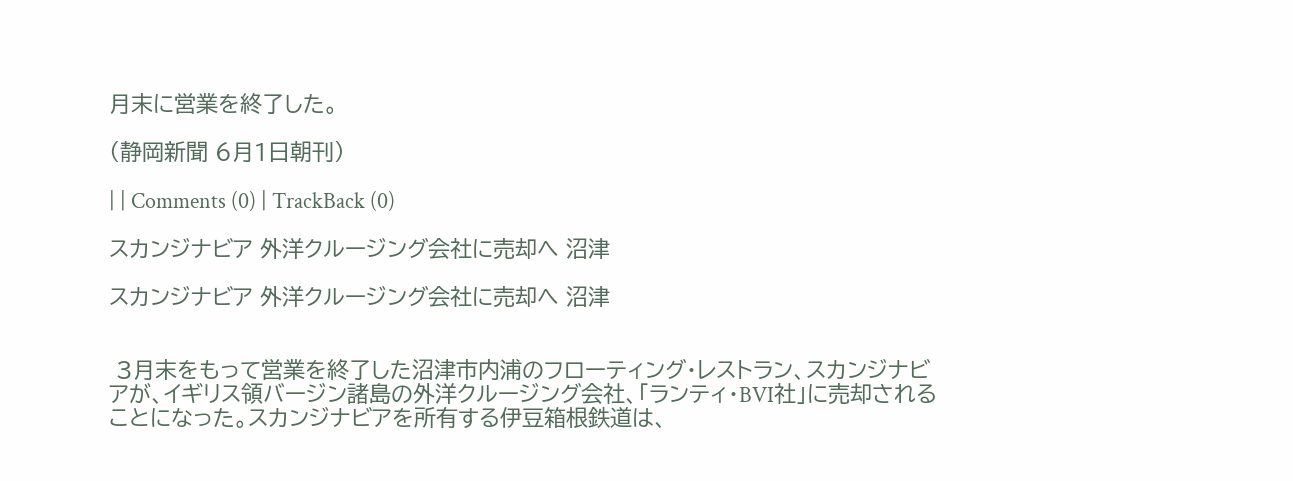月末に営業を終了した。

(静岡新聞 6月1日朝刊)

| | Comments (0) | TrackBack (0)

スカンジナビア 外洋クルージング会社に売却へ 沼津

スカンジナビア 外洋クルージング会社に売却へ 沼津


 3月末をもって営業を終了した沼津市内浦のフローティング・レストラン、スカンジナビアが、イギリス領バージン諸島の外洋クルージング会社、「ランティ・BVI社」に売却されることになった。スカンジナビアを所有する伊豆箱根鉄道は、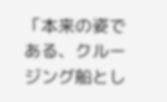「本来の姿である、クルージング船とし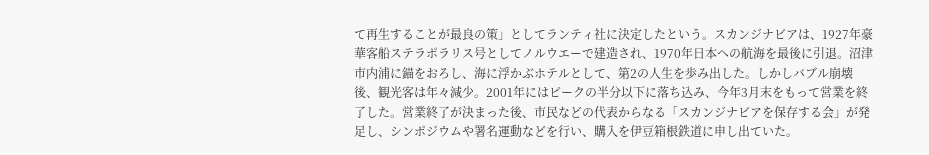て再生することが最良の策」としてランティ社に決定したという。スカンジナビアは、1927年豪華客船ステラポラリス号としてノルウエーで建造され、1970年日本への航海を最後に引退。沼津市内浦に錨をおろし、海に浮かぶホテルとして、第2の人生を歩み出した。しかしバブル崩壊後、観光客は年々減少。2001年にはピークの半分以下に落ち込み、今年3月末をもって営業を終了した。営業終了が決まった後、市民などの代表からなる「スカンジナビアを保存する会」が発足し、シンポジウムや署名運動などを行い、購入を伊豆箱根鉄道に申し出ていた。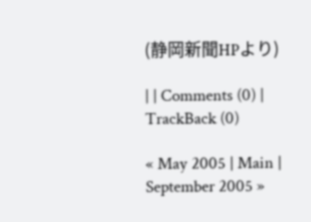(静岡新聞HPより)

| | Comments (0) | TrackBack (0)

« May 2005 | Main | September 2005 »